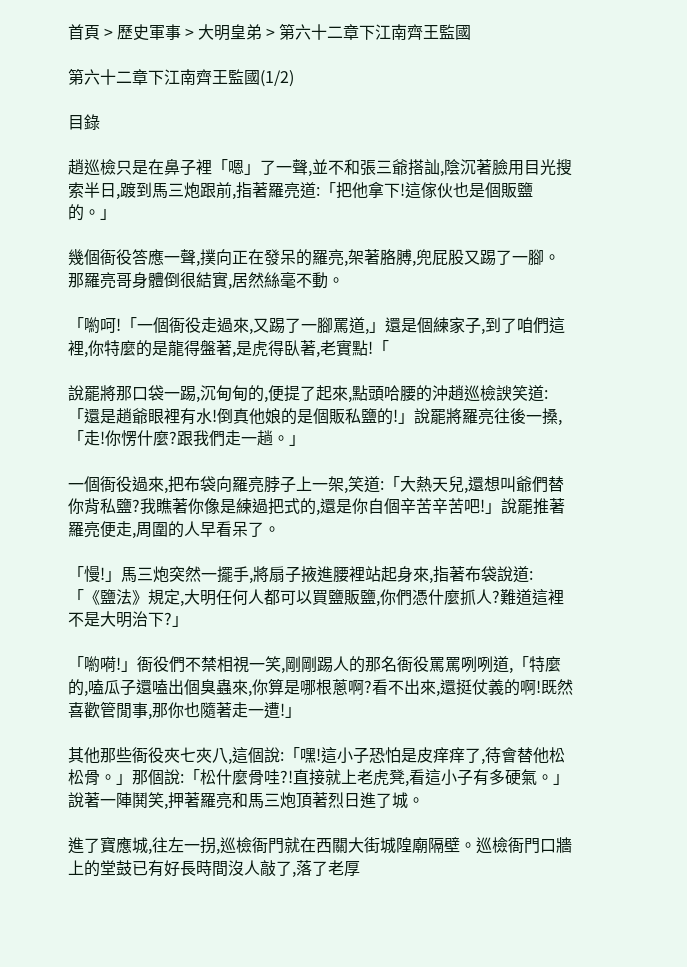首頁 > 歷史軍事 > 大明皇弟 > 第六十二章下江南齊王監國

第六十二章下江南齊王監國(1/2)

目錄

趙巡檢只是在鼻子裡「嗯」了一聲,並不和張三爺搭訕,陰沉著臉用目光搜索半日,踱到馬三炮跟前,指著羅亮道:「把他拿下!這傢伙也是個販鹽的。」

幾個衙役答應一聲,撲向正在發呆的羅亮,架著胳膊,兜屁股又踢了一腳。那羅亮哥身體倒很結實,居然絲毫不動。

「喲呵!「一個衙役走過來,又踢了一腳罵道,」還是個練家子,到了咱們這裡,你特麼的是龍得盤著,是虎得臥著,老實點!「

說罷將那口袋一踢,沉甸甸的,便提了起來,點頭哈腰的沖趙巡檢諛笑道:「還是趙爺眼裡有水!倒真他娘的是個販私鹽的!」說罷將羅亮往後一搡,「走!你愣什麼?跟我們走一趟。」

一個衙役過來,把布袋向羅亮脖子上一架,笑道:「大熱天兒,還想叫爺們替你背私鹽?我瞧著你像是練過把式的,還是你自個辛苦辛苦吧!」說罷推著羅亮便走,周圍的人早看呆了。

「慢!」馬三炮突然一擺手,將扇子掖進腰裡站起身來,指著布袋說道:「《鹽法》規定,大明任何人都可以買鹽販鹽,你們憑什麼抓人?難道這裡不是大明治下?」

「喲嗬!」衙役們不禁相視一笑,剛剛踢人的那名衙役罵罵咧咧道,「特麼的,嗑瓜子還嗑出個臭蟲來,你算是哪根蔥啊?看不出來,還挺仗義的啊!既然喜歡管閒事,那你也隨著走一遭!」

其他那些衙役夾七夾八,這個說:「嘿!這小子恐怕是皮痒痒了,待會替他松松骨。」那個說:「松什麼骨哇?!直接就上老虎凳,看這小子有多硬氣。」說著一陣鬨笑,押著羅亮和馬三炮頂著烈日進了城。

進了寶應城,往左一拐,巡檢衙門就在西關大街城隍廟隔壁。巡檢衙門口牆上的堂鼓已有好長時間沒人敲了,落了老厚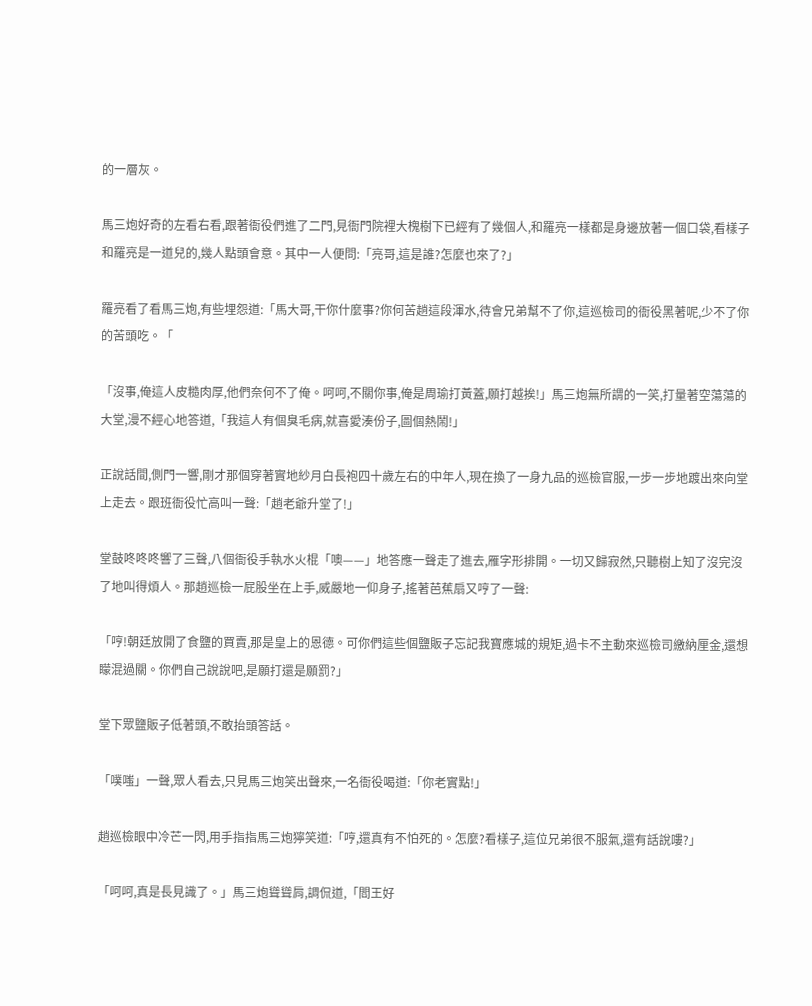的一層灰。

馬三炮好奇的左看右看,跟著衙役們進了二門,見衙門院裡大槐樹下已經有了幾個人,和羅亮一樣都是身邊放著一個口袋,看樣子和羅亮是一道兒的,幾人點頭會意。其中一人便問:「亮哥,這是誰?怎麼也來了?」

羅亮看了看馬三炮,有些埋怨道:「馬大哥,干你什麼事?你何苦趟這段渾水,待會兄弟幫不了你,這巡檢司的衙役黑著呢,少不了你的苦頭吃。「

「沒事,俺這人皮糙肉厚,他們奈何不了俺。呵呵,不關你事,俺是周瑜打黃蓋,願打越挨!」馬三炮無所謂的一笑,打量著空蕩蕩的大堂,漫不經心地答道,「我這人有個臭毛病,就喜愛湊份子,圖個熱鬧!」

正說話間,側門一響,剛才那個穿著實地紗月白長袍四十歲左右的中年人,現在換了一身九品的巡檢官服,一步一步地踱出來向堂上走去。跟班衙役忙高叫一聲:「趙老爺升堂了!」

堂鼓咚咚咚響了三聲,八個衙役手執水火棍「噢——」地答應一聲走了進去,雁字形排開。一切又歸寂然,只聽樹上知了沒完沒了地叫得煩人。那趙巡檢一屁股坐在上手,威嚴地一仰身子,搖著芭蕉扇又哼了一聲:

「哼!朝廷放開了食鹽的買賣,那是皇上的恩德。可你們這些個鹽販子忘記我寶應城的規矩,過卡不主動來巡檢司繳納厘金,還想矇混過關。你們自己說說吧,是願打還是願罰?」

堂下眾鹽販子低著頭,不敢抬頭答話。

「噗嗤」一聲,眾人看去,只見馬三炮笑出聲來,一名衙役喝道:「你老實點!」

趙巡檢眼中冷芒一閃,用手指指馬三炮獰笑道:「哼,還真有不怕死的。怎麼?看樣子,這位兄弟很不服氣,還有話說嘍?」

「呵呵,真是長見識了。」馬三炮聳聳肩,調侃道,「閻王好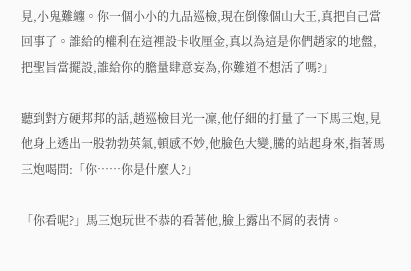見,小鬼難纏。你一個小小的九品巡檢,現在倒像個山大王,真把自己當回事了。誰給的權利在這裡設卡收厘金,真以為這是你們趙家的地盤,把聖旨當擺設,誰給你的膽量肆意妄為,你難道不想活了嗎?」

聽到對方硬邦邦的話,趙巡檢目光一凜,他仔細的打量了一下馬三炮,見他身上透出一股勃勃英氣,頓感不妙,他臉色大變,騰的站起身來,指著馬三炮喝問:「你……你是什麼人?」

「你看呢?」馬三炮玩世不恭的看著他,臉上露出不屑的表情。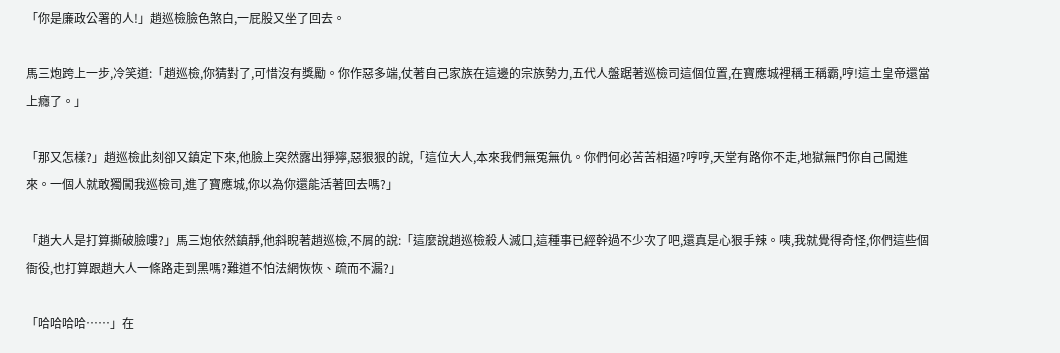「你是廉政公署的人!」趙巡檢臉色煞白,一屁股又坐了回去。

馬三炮跨上一步,冷笑道:「趙巡檢,你猜對了,可惜沒有獎勵。你作惡多端,仗著自己家族在這邊的宗族勢力,五代人盤踞著巡檢司這個位置,在寶應城裡稱王稱霸,哼!這土皇帝還當上癮了。」

「那又怎樣?」趙巡檢此刻卻又鎮定下來,他臉上突然露出猙獰,惡狠狠的說,「這位大人,本來我們無冤無仇。你們何必苦苦相逼?哼哼,天堂有路你不走,地獄無門你自己闖進來。一個人就敢獨闖我巡檢司,進了寶應城,你以為你還能活著回去嗎?」

「趙大人是打算撕破臉嘍?」馬三炮依然鎮靜,他斜睨著趙巡檢,不屑的說:「這麼說趙巡檢殺人滅口,這種事已經幹過不少次了吧,還真是心狠手辣。咦,我就覺得奇怪,你們這些個衙役,也打算跟趙大人一條路走到黑嗎?難道不怕法網恢恢、疏而不漏?」

「哈哈哈哈……」在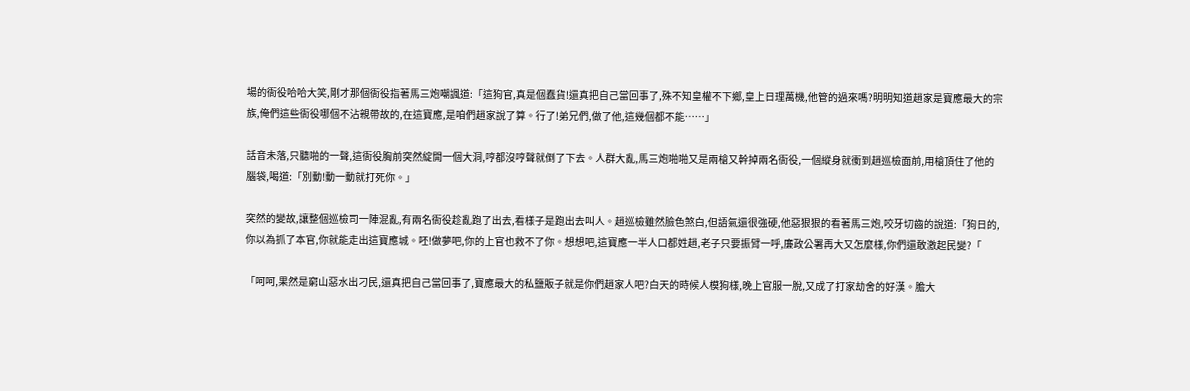場的衙役哈哈大笑,剛才那個衙役指著馬三炮嘲諷道:「這狗官,真是個蠢貨!還真把自己當回事了,殊不知皇權不下鄉,皇上日理萬機,他管的過來嗎?明明知道趙家是寶應最大的宗族,俺們這些衙役哪個不沾親帶故的,在這寶應,是咱們趙家說了算。行了!弟兄們,做了他,這幾個都不能……」

話音未落,只聽啪的一聲,這衙役胸前突然綻開一個大洞,哼都沒哼聲就倒了下去。人群大亂,馬三炮啪啪又是兩槍又幹掉兩名衙役,一個縱身就衝到趙巡檢面前,用槍頂住了他的腦袋,喝道:「別動!動一動就打死你。」

突然的變故,讓整個巡檢司一陣混亂,有兩名衙役趁亂跑了出去,看樣子是跑出去叫人。趙巡檢雖然臉色煞白,但語氣還很強硬,他惡狠狠的看著馬三炮,咬牙切齒的說道:「狗日的,你以為抓了本官,你就能走出這寶應城。呸!做夢吧,你的上官也救不了你。想想吧,這寶應一半人口都姓趙,老子只要振臂一呼,廉政公署再大又怎麼樣,你們還敢激起民變?「

「呵呵,果然是窮山惡水出刁民,還真把自己當回事了,寶應最大的私鹽販子就是你們趙家人吧?白天的時候人模狗樣,晚上官服一脫,又成了打家劫舍的好漢。膽大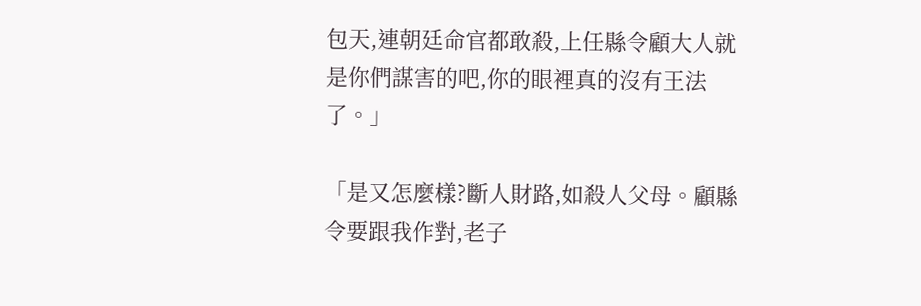包天,連朝廷命官都敢殺,上任縣令顧大人就是你們謀害的吧,你的眼裡真的沒有王法了。」

「是又怎麼樣?斷人財路,如殺人父母。顧縣令要跟我作對,老子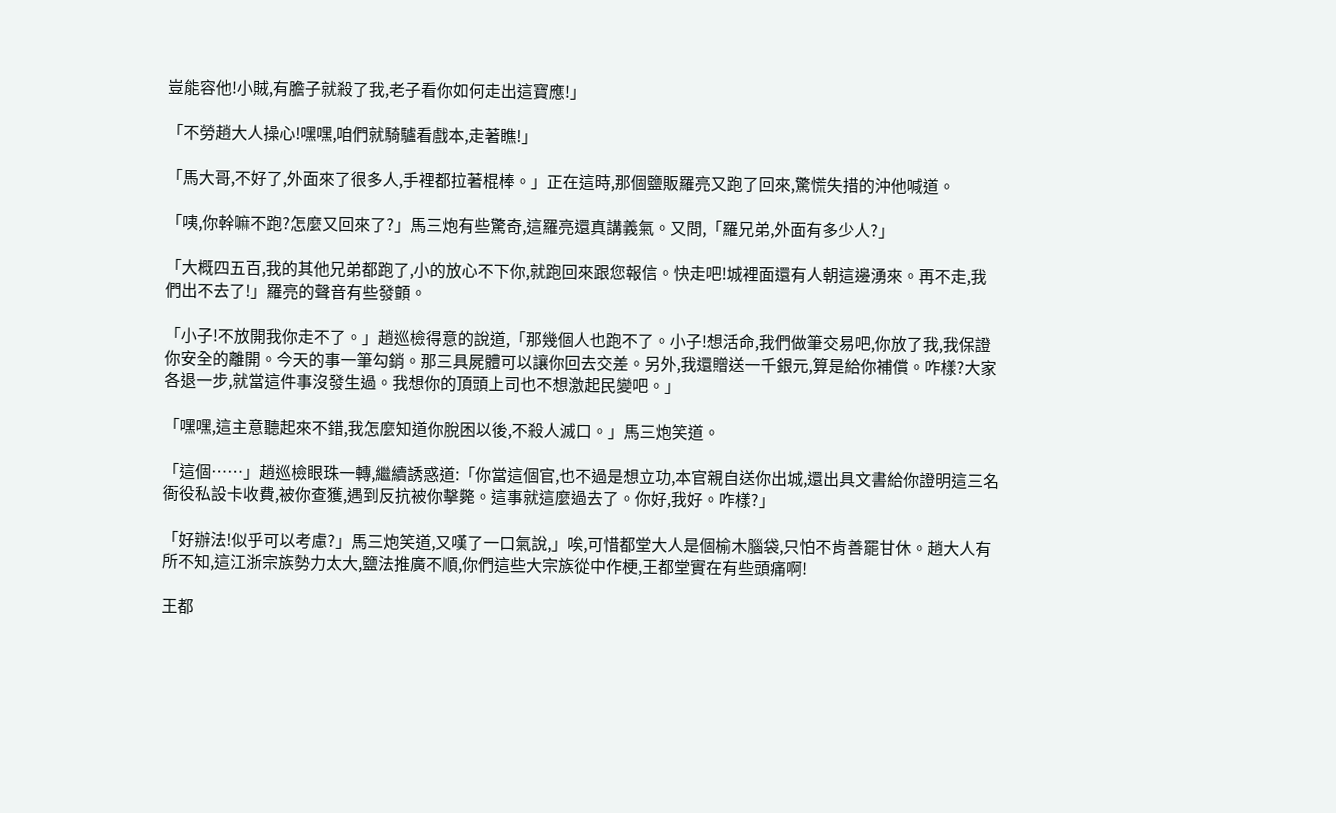豈能容他!小賊,有膽子就殺了我,老子看你如何走出這寶應!」

「不勞趙大人操心!嘿嘿,咱們就騎驢看戲本,走著瞧!」

「馬大哥,不好了,外面來了很多人,手裡都拉著棍棒。」正在這時,那個鹽販羅亮又跑了回來,驚慌失措的沖他喊道。

「咦,你幹嘛不跑?怎麼又回來了?」馬三炮有些驚奇,這羅亮還真講義氣。又問,「羅兄弟,外面有多少人?」

「大概四五百,我的其他兄弟都跑了,小的放心不下你,就跑回來跟您報信。快走吧!城裡面還有人朝這邊湧來。再不走,我們出不去了!」羅亮的聲音有些發顫。

「小子!不放開我你走不了。」趙巡檢得意的說道,「那幾個人也跑不了。小子!想活命,我們做筆交易吧,你放了我,我保證你安全的離開。今天的事一筆勾銷。那三具屍體可以讓你回去交差。另外,我還贈送一千銀元,算是給你補償。咋樣?大家各退一步,就當這件事沒發生過。我想你的頂頭上司也不想激起民變吧。」

「嘿嘿,這主意聽起來不錯,我怎麼知道你脫困以後,不殺人滅口。」馬三炮笑道。

「這個……」趙巡檢眼珠一轉,繼續誘惑道:「你當這個官,也不過是想立功,本官親自送你出城,還出具文書給你證明這三名衙役私設卡收費,被你查獲,遇到反抗被你擊斃。這事就這麼過去了。你好,我好。咋樣?」

「好辦法!似乎可以考慮?」馬三炮笑道,又嘆了一口氣說,」唉,可惜都堂大人是個榆木腦袋,只怕不肯善罷甘休。趙大人有所不知,這江浙宗族勢力太大,鹽法推廣不順,你們這些大宗族從中作梗,王都堂實在有些頭痛啊!

王都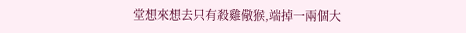堂想來想去只有殺雞儆猴,端掉一兩個大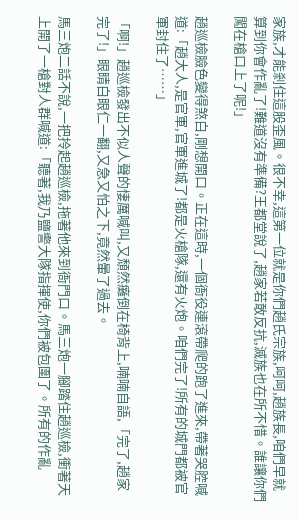家族,才能剎住這股歪風。很不幸,這第一位就是你們趙氏宗族,呵呵,趙族長,咱們早就算到你會作亂了!難道沒有準備?王都堂說了,趙家若敢反抗,滅族也在所不惜。誰讓你們闖在槍口上了呢!」

趙巡檢臉色變得煞白,剛想開口。正在這時,一個衙役連滾帶爬的跑了進來,帶著哭腔喊道:「趙大人,是官軍,官軍進城了!都是火槍隊,還有火炮。咱們完了!所有的城門都被官軍封住了……」

「啊!」趙巡檢發出不似人聲的悽厲喊叫,又頹然癱倒在椅背上,喃喃自語,「完了,趙家完了!」眼睛白眼仁一翻,又急又怕之下,竟然暈了過去。

馬三炮二話不說,一把拎起趙巡檢,拖著他來到衙門口。馬三炮一腳踏住趙巡檢,衝著天上開了一槍對人群喊道:「聽著,我乃鹽警大隊指揮使,你們被包圍了。所有的作亂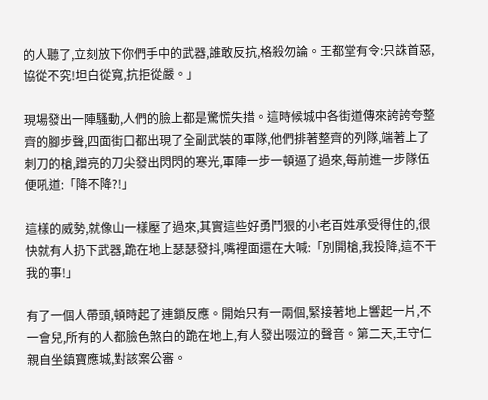的人聽了,立刻放下你們手中的武器,誰敢反抗,格殺勿論。王都堂有令:只誅首惡,協從不究!坦白從寬,抗拒從嚴。」

現場發出一陣騷動,人們的臉上都是驚慌失措。這時候城中各街道傳來誇誇夸整齊的腳步聲,四面街口都出現了全副武裝的軍隊,他們排著整齊的列隊,端著上了刺刀的槍,蹭亮的刀尖發出閃閃的寒光,軍陣一步一頓逼了過來,每前進一步隊伍便吼道:「降不降?!」

這樣的威勢,就像山一樣壓了過來,其實這些好勇鬥狠的小老百姓承受得住的,很快就有人扔下武器,跪在地上瑟瑟發抖,嘴裡面還在大喊:「別開槍,我投降,這不干我的事!」

有了一個人帶頭,頓時起了連鎖反應。開始只有一兩個,緊接著地上響起一片,不一會兒,所有的人都臉色煞白的跪在地上,有人發出啜泣的聲音。第二天,王守仁親自坐鎮寶應城,對該案公審。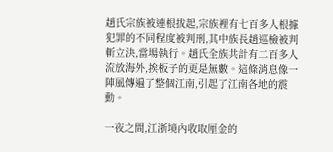趙氏宗族被連根拔起,宗族裡有七百多人根據犯罪的不同程度被判刑,其中族長趙巡檢被判斬立決,當場執行。趙氏全族共計有二百多人流放海外,挨板子的更是無數。這條消息像一陣風傳遍了整個江南,引起了江南各地的震動。

一夜之間,江浙境內收取厘金的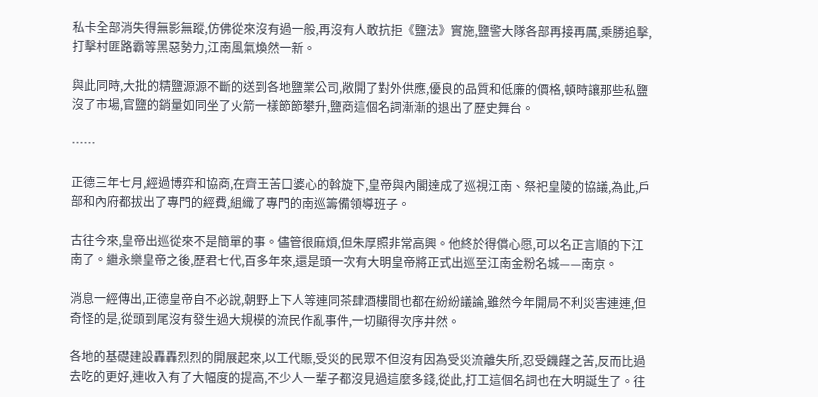私卡全部消失得無影無蹤,仿佛從來沒有過一般,再沒有人敢抗拒《鹽法》實施,鹽警大隊各部再接再厲,乘勝追擊,打擊村匪路霸等黑惡勢力,江南風氣煥然一新。

與此同時,大批的精鹽源源不斷的送到各地鹽業公司,敞開了對外供應,優良的品質和低廉的價格,頓時讓那些私鹽沒了市場,官鹽的銷量如同坐了火箭一樣節節攀升,鹽商這個名詞漸漸的退出了歷史舞台。

……

正德三年七月,經過博弈和協商,在齊王苦口婆心的斡旋下,皇帝與內閣達成了巡視江南、祭祀皇陵的協議,為此,戶部和內府都拔出了專門的經費,組織了專門的南巡籌備領導班子。

古往今來,皇帝出巡從來不是簡單的事。儘管很麻煩,但朱厚照非常高興。他終於得償心愿,可以名正言順的下江南了。繼永樂皇帝之後,歷君七代,百多年來,還是頭一次有大明皇帝將正式出巡至江南金粉名城——南京。

消息一經傳出,正德皇帝自不必說,朝野上下人等連同茶肆酒樓間也都在紛紛議論,雖然今年開局不利災害連連,但奇怪的是,從頭到尾沒有發生過大規模的流民作亂事件,一切顯得次序井然。

各地的基礎建設轟轟烈烈的開展起來,以工代賑,受災的民眾不但沒有因為受災流離失所,忍受饑饉之苦,反而比過去吃的更好,連收入有了大幅度的提高,不少人一輩子都沒見過這麼多錢,從此,打工這個名詞也在大明誕生了。往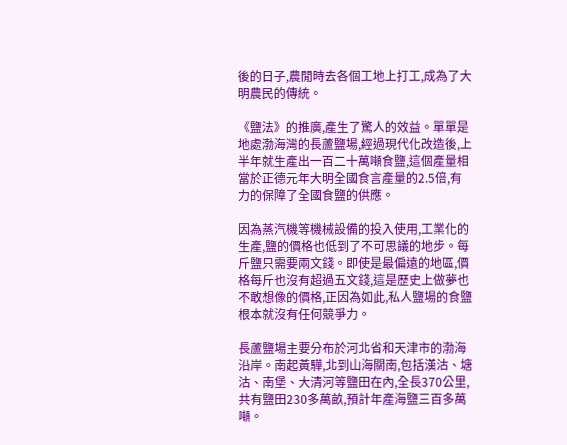後的日子,農閒時去各個工地上打工,成為了大明農民的傳統。

《鹽法》的推廣,產生了驚人的效益。單單是地處渤海灣的長蘆鹽場,經過現代化改造後,上半年就生產出一百二十萬噸食鹽,這個產量相當於正德元年大明全國食言產量的2.5倍,有力的保障了全國食鹽的供應。

因為蒸汽機等機械設備的投入使用,工業化的生產,鹽的價格也低到了不可思議的地步。每斤鹽只需要兩文錢。即使是最偏遠的地區,價格每斤也沒有超過五文錢,這是歷史上做夢也不敢想像的價格,正因為如此,私人鹽場的食鹽根本就沒有任何競爭力。

長蘆鹽場主要分布於河北省和天津市的渤海沿岸。南起黃驊,北到山海關南,包括漢沽、塘沽、南堡、大清河等鹽田在內,全長370公里,共有鹽田230多萬畝,預計年產海鹽三百多萬噸。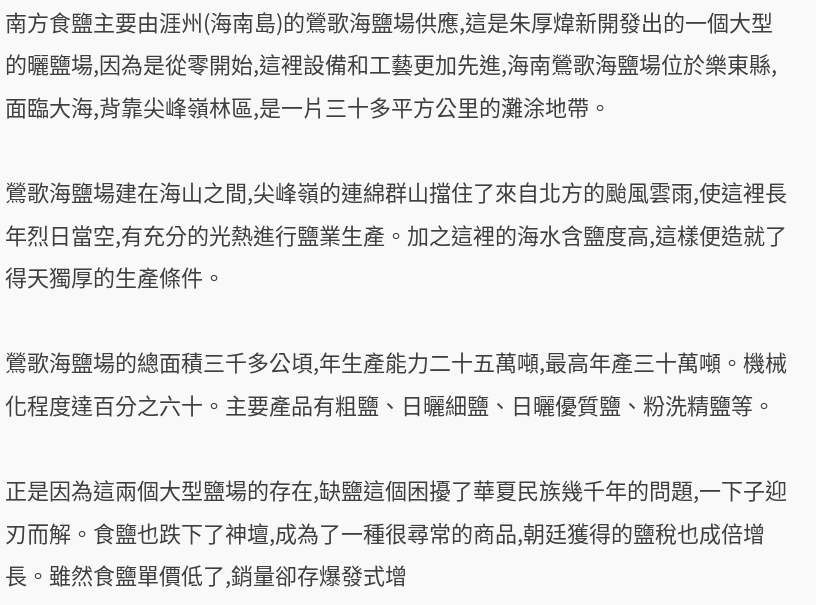南方食鹽主要由涯州(海南島)的鶯歌海鹽場供應,這是朱厚煒新開發出的一個大型的曬鹽場,因為是從零開始,這裡設備和工藝更加先進,海南鶯歌海鹽場位於樂東縣,面臨大海,背靠尖峰嶺林區,是一片三十多平方公里的灘涂地帶。

鶯歌海鹽場建在海山之間,尖峰嶺的連綿群山擋住了來自北方的颱風雲雨,使這裡長年烈日當空,有充分的光熱進行鹽業生產。加之這裡的海水含鹽度高,這樣便造就了得天獨厚的生產條件。

鶯歌海鹽場的總面積三千多公頃,年生產能力二十五萬噸,最高年產三十萬噸。機械化程度達百分之六十。主要產品有粗鹽、日曬細鹽、日曬優質鹽、粉洗精鹽等。

正是因為這兩個大型鹽場的存在,缺鹽這個困擾了華夏民族幾千年的問題,一下子迎刃而解。食鹽也跌下了神壇,成為了一種很尋常的商品,朝廷獲得的鹽稅也成倍增長。雖然食鹽單價低了,銷量卻存爆發式增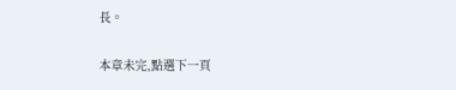長。

本章未完,點選下一頁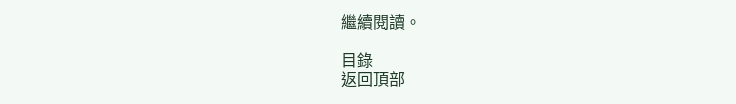繼續閱讀。

目錄
返回頂部